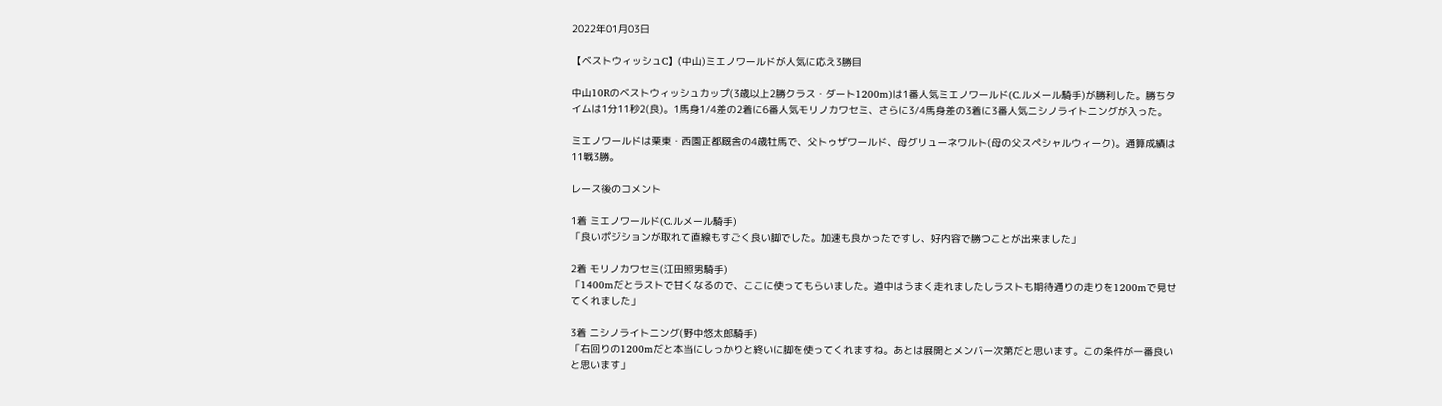2022年01月03日

【ベストウィッシュC】(中山)ミエノワールドが人気に応え3勝目

中山10Rのベストウィッシュカップ(3歳以上2勝クラス・ダート1200m)は1番人気ミエノワールド(C.ルメール騎手)が勝利した。勝ちタイムは1分11秒2(良)。1馬身1/4差の2着に6番人気モリノカワセミ、さらに3/4馬身差の3着に3番人気ニシノライトニングが入った。

ミエノワールドは栗東・西園正都厩舎の4歳牡馬で、父トゥザワールド、母グリューネワルト(母の父スペシャルウィーク)。通算成績は11戦3勝。

レース後のコメント

1着 ミエノワールド(C.ルメール騎手)
「良いポジションが取れて直線もすごく良い脚でした。加速も良かったですし、好内容で勝つことが出来ました」

2着 モリノカワセミ(江田照男騎手)
「1400mだとラストで甘くなるので、ここに使ってもらいました。道中はうまく走れましたしラストも期待通りの走りを1200mで見せてくれました」

3着 ニシノライトニング(野中悠太郎騎手)
「右回りの1200mだと本当にしっかりと終いに脚を使ってくれますね。あとは展開とメンバー次第だと思います。この条件が一番良いと思います」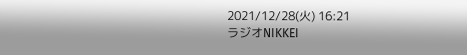2021/12/28(火) 16:21
ラジオNIKKEI